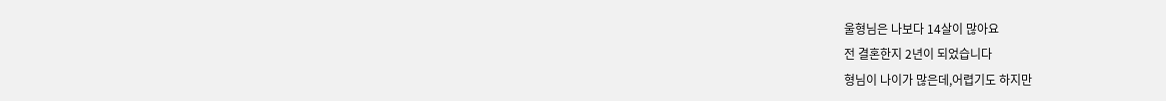울형님은 나보다 14살이 많아요
전 결혼한지 2년이 되었습니다
형님이 나이가 많은데,어렵기도 하지만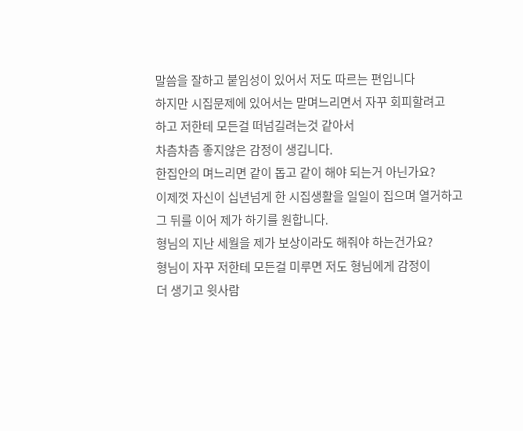말씀을 잘하고 붙임성이 있어서 저도 따르는 편입니다
하지만 시집문제에 있어서는 맏며느리면서 자꾸 회피할려고
하고 저한테 모든걸 떠넘길려는것 같아서
차츰차츰 좋지않은 감정이 생깁니다.
한집안의 며느리면 같이 돕고 같이 해야 되는거 아닌가요?
이제껏 자신이 십년넘게 한 시집생활을 일일이 집으며 열거하고
그 뒤를 이어 제가 하기를 원합니다.
형님의 지난 세월을 제가 보상이라도 해줘야 하는건가요?
형님이 자꾸 저한테 모든걸 미루면 저도 형님에게 감정이
더 생기고 윗사람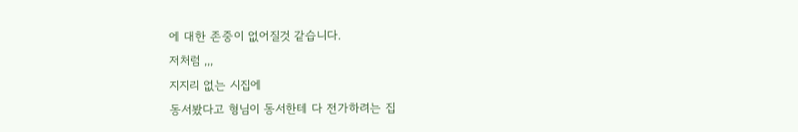에 대한 존중이 없어질것 같습니다.
저처럼 ,,,
지지리 없는 시집에
동서봤다고 형님이 동서한테 다 전가하려는 집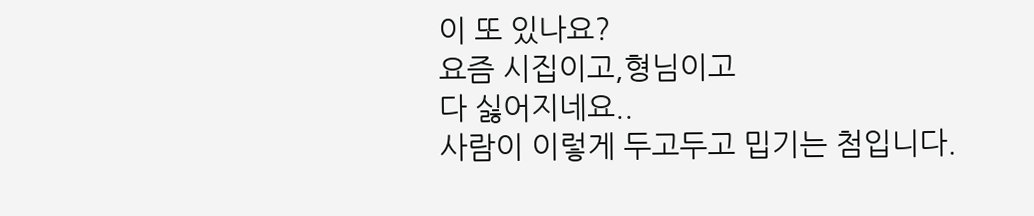이 또 있나요?
요즘 시집이고,형님이고
다 싫어지네요..
사람이 이렇게 두고두고 밉기는 첨입니다.